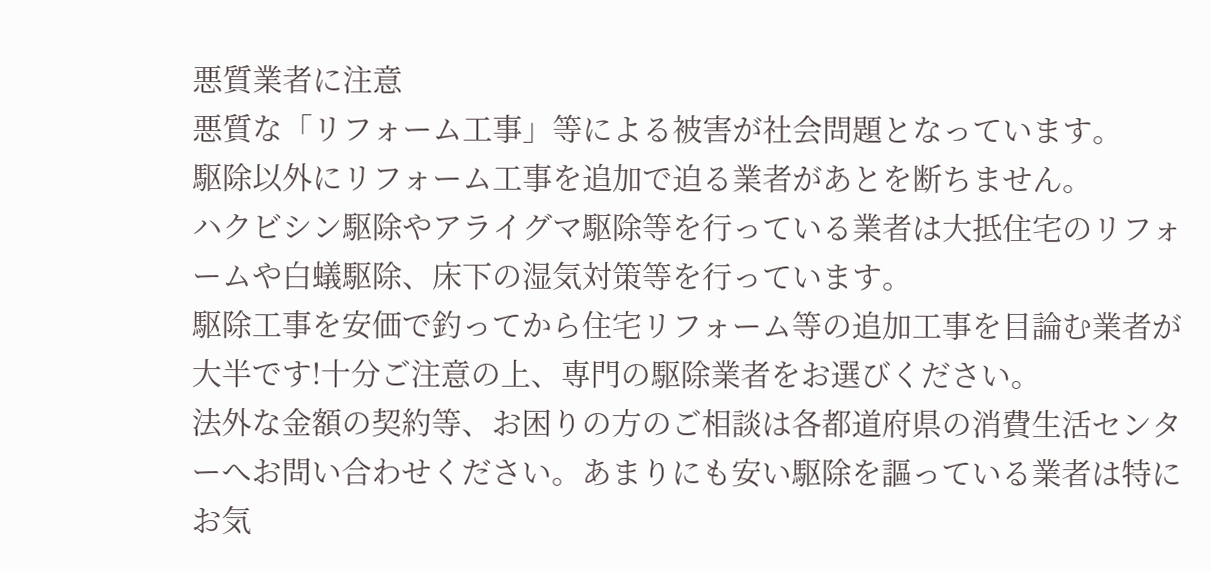悪質業者に注意
悪質な「リフォーム工事」等による被害が社会問題となっています。
駆除以外にリフォーム工事を追加で迫る業者があとを断ちません。
ハクビシン駆除やアライグマ駆除等を行っている業者は大抵住宅のリフォームや白蟻駆除、床下の湿気対策等を行っています。
駆除工事を安価で釣ってから住宅リフォーム等の追加工事を目論む業者が大半です!十分ご注意の上、専門の駆除業者をお選びください。
法外な金額の契約等、お困りの方のご相談は各都道府県の消費生活センターへお問い合わせください。あまりにも安い駆除を謳っている業者は特にお気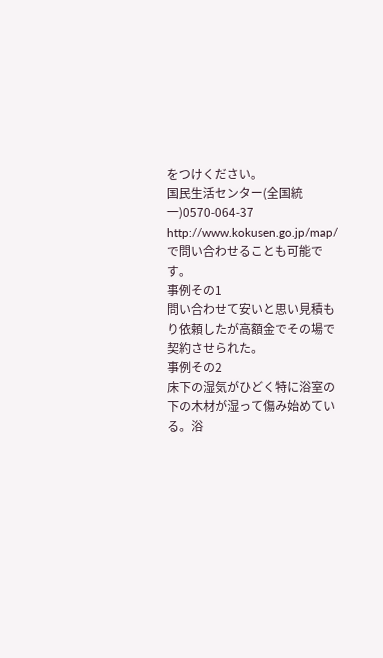をつけください。
国民生活センター(全国統一)0570-064-37
http://www.kokusen.go.jp/map/
で問い合わせることも可能です。
事例その1
問い合わせて安いと思い見積もり依頼したが高額金でその場で契約させられた。
事例その2
床下の湿気がひどく特に浴室の下の木材が湿って傷み始めている。浴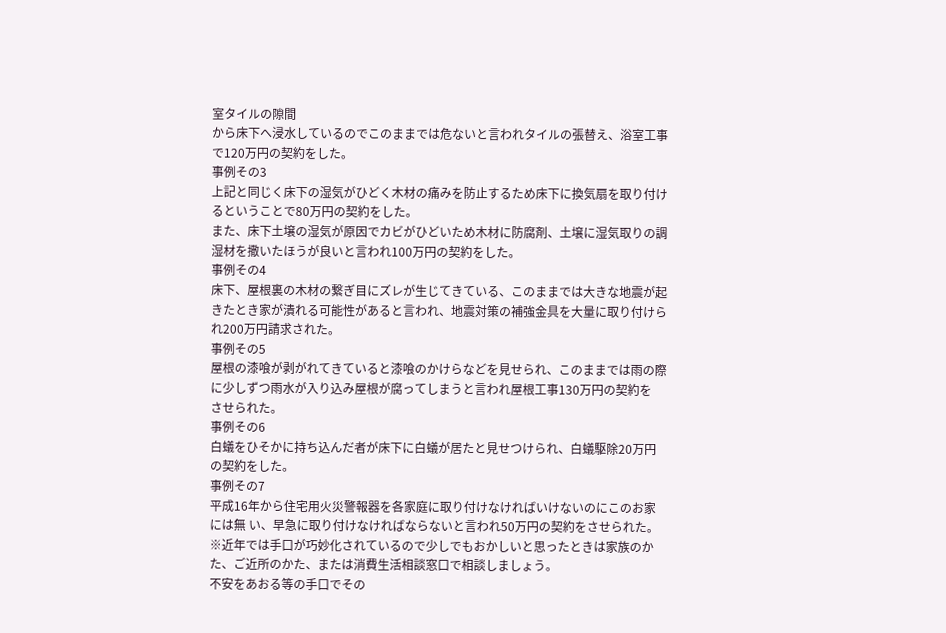室タイルの隙間
から床下へ浸水しているのでこのままでは危ないと言われタイルの張替え、浴室工事
で120万円の契約をした。
事例その3
上記と同じく床下の湿気がひどく木材の痛みを防止するため床下に換気扇を取り付け
るということで80万円の契約をした。
また、床下土壌の湿気が原因でカビがひどいため木材に防腐剤、土壌に湿気取りの調
湿材を撒いたほうが良いと言われ100万円の契約をした。
事例その4
床下、屋根裏の木材の繋ぎ目にズレが生じてきている、このままでは大きな地震が起
きたとき家が潰れる可能性があると言われ、地震対策の補強金具を大量に取り付けら
れ200万円請求された。
事例その5
屋根の漆喰が剥がれてきていると漆喰のかけらなどを見せられ、このままでは雨の際
に少しずつ雨水が入り込み屋根が腐ってしまうと言われ屋根工事130万円の契約を
させられた。
事例その6
白蟻をひそかに持ち込んだ者が床下に白蟻が居たと見せつけられ、白蟻駆除20万円
の契約をした。
事例その7
平成16年から住宅用火災警報器を各家庭に取り付けなければいけないのにこのお家
には無 い、早急に取り付けなければならないと言われ50万円の契約をさせられた。
※近年では手口が巧妙化されているので少しでもおかしいと思ったときは家族のか
た、ご近所のかた、または消費生活相談窓口で相談しましょう。
不安をあおる等の手口でその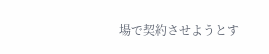場で契約させようとす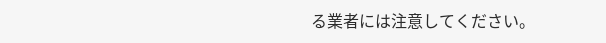る業者には注意してください。